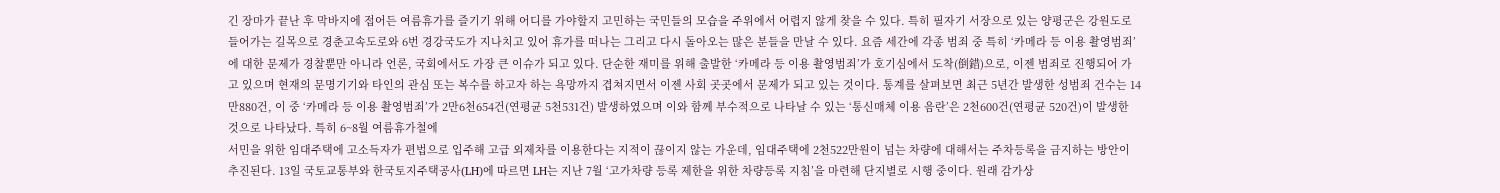긴 장마가 끝난 후 막바지에 접어든 여름휴가를 즐기기 위해 어디를 가야할지 고민하는 국민들의 모습을 주위에서 어렵지 않게 찾을 수 있다. 특히 필자기 서장으로 있는 양평군은 강원도로 들어가는 길목으로 경춘고속도로와 6번 경강국도가 지나치고 있어 휴가를 떠나는 그리고 다시 돌아오는 많은 분들을 만날 수 있다. 요즘 세간에 각종 범죄 중 특히 ‘카메라 등 이용 촬영범죄’에 대한 문제가 경찰뿐만 아니라 언론, 국회에서도 가장 큰 이슈가 되고 있다. 단순한 재미를 위해 출발한 ‘카메라 등 이용 촬영범죄’가 호기심에서 도착(倒錯)으로, 이젠 범죄로 진행되어 가고 있으며 현재의 문명기기와 타인의 관심 또는 복수를 하고자 하는 욕망까지 겹쳐지면서 이젠 사회 곳곳에서 문제가 되고 있는 것이다. 통계를 살펴보면 최근 5년간 발생한 성범죄 건수는 14만880건, 이 중 ‘카메라 등 이용 촬영범죄’가 2만6천654건(연평균 5천531건) 발생하였으며 이와 함께 부수적으로 나타날 수 있는 ‘통신매체 이용 음란’은 2천600건(연평균 520건)이 발생한 것으로 나타났다. 특히 6~8월 여름휴가철에
서민을 위한 임대주택에 고소득자가 편법으로 입주해 고급 외제차를 이용한다는 지적이 끊이지 않는 가운데, 임대주택에 2천522만원이 넘는 차량에 대해서는 주차등록을 금지하는 방안이 추진된다. 13일 국토교통부와 한국토지주택공사(LH)에 따르면 LH는 지난 7월 ‘고가차량 등록 제한을 위한 차량등록 지침’을 마련해 단지별로 시행 중이다. 원래 감가상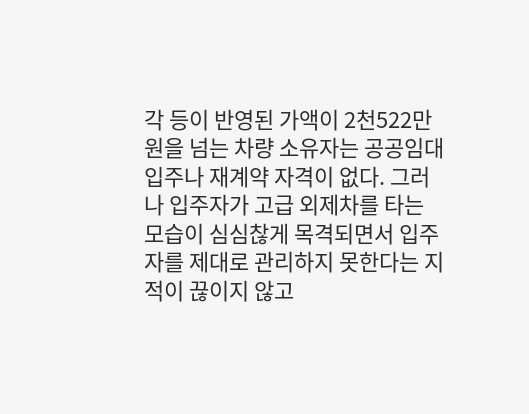각 등이 반영된 가액이 2천522만원을 넘는 차량 소유자는 공공임대 입주나 재계약 자격이 없다. 그러나 입주자가 고급 외제차를 타는 모습이 심심찮게 목격되면서 입주자를 제대로 관리하지 못한다는 지적이 끊이지 않고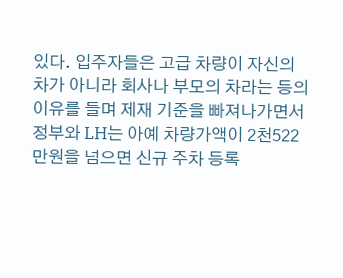있다. 입주자들은 고급 차량이 자신의 차가 아니라 회사나 부모의 차라는 등의 이유를 들며 제재 기준을 빠져나가면서 정부와 LH는 아예 차량가액이 2천522만원을 넘으면 신규 주차 등록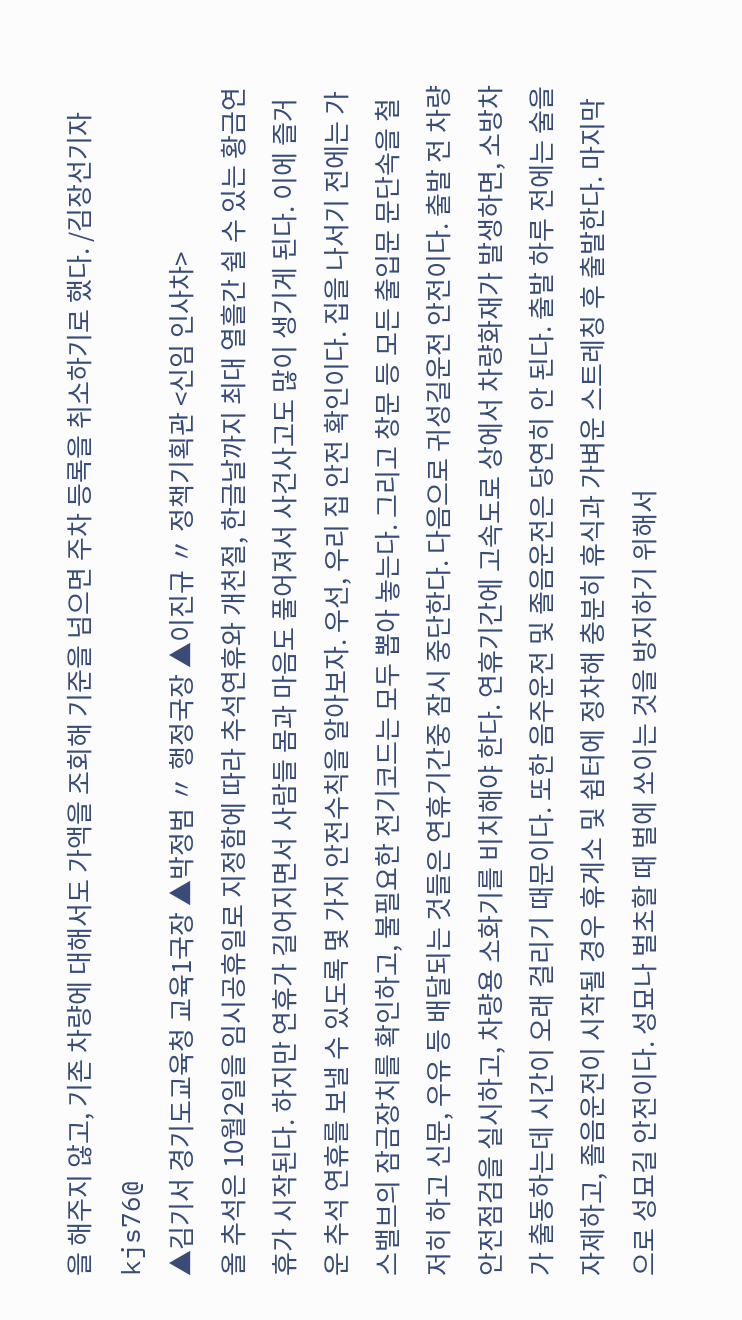을 해주지 않고, 기존 차량에 대해서도 가액을 조회해 기준을 넘으면 주차 등록을 취소하기로 했다. /김장선기자 kjs76@
▲김기서 경기도교육청 교육1국장 ▲박정범 〃 행정국장 ▲이진규 〃 정책기획관 <신임 인사차>
올 추석은 10월2일을 임시공휴일로 지정함에 따라 추석연휴와 개천절, 한글날까지 최대 열흘간 쉴 수 있는 황금연휴가 시작된다. 하지만 연휴가 길어지면서 사람들 몸과 마음도 풀어져서 사건사고도 많이 생기게 된다. 이에 즐거운 추석 연휴를 보낼 수 있도록 몇 가지 안전수칙을 알아보자. 우선, 우리 집 안전 확인이다. 집을 나서기 전에는 가스밸브의 잠금장치를 확인하고, 불필요한 전기코드는 모두 뽑아 놓는다. 그리고 창문 등 모든 출입문 문단속을 철저히 하고 신문, 우유 등 배달되는 것들은 연휴기간중 잠시 중단한다. 다음으로 귀성길운전 안전이다. 출발 전 차량 안전점검을 실시하고, 차량용 소화기를 비치해야 한다. 연휴기간에 고속도로 상에서 차량화재가 발생하면, 소방차가 출동하는데 시간이 오래 걸리기 때문이다. 또한 음주운전 및 졸음운전은 당연히 안 된다. 출발 하루 전에는 술을 자제하고, 졸음운전이 시작될 경우 휴게소 및 쉼터에 정차해 충분히 휴식과 가벼운 스트레칭 후 출발한다. 마지막으로 성묘길 안전이다. 성묘나 벌초할 때 벌에 쏘이는 것을 방지하기 위해서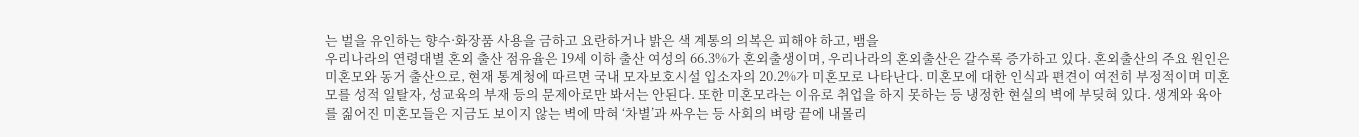는 벌을 유인하는 향수·화장품 사용을 금하고 요란하거나 밝은 색 계통의 의복은 피해야 하고, 뱀을
우리나라의 연령대별 혼외 출산 점유율은 19세 이하 출산 여성의 66.3%가 혼외출생이며, 우리나라의 혼외출산은 갈수록 증가하고 있다. 혼외출산의 주요 원인은 미혼모와 동거 출산으로, 현재 통계청에 따르면 국내 모자보호시설 입소자의 20.2%가 미혼모로 나타난다. 미혼모에 대한 인식과 편견이 여전히 부정적이며 미혼모를 성적 일탈자, 성교육의 부재 등의 문제아로만 봐서는 안된다. 또한 미혼모라는 이유로 취업을 하지 못하는 등 냉정한 현실의 벽에 부딪혀 있다. 생계와 육아를 짊어진 미혼모들은 지금도 보이지 않는 벽에 막혀 ‘차별’과 싸우는 등 사회의 벼랑 끝에 내몰리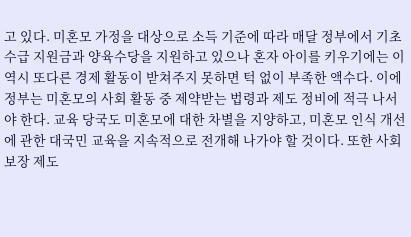고 있다. 미혼모 가정을 대상으로 소득 기준에 따라 매달 정부에서 기초수급 지원금과 양육수당을 지원하고 있으나 혼자 아이를 키우기에는 이 역시 또다른 경제 활동이 받쳐주지 못하면 턱 없이 부족한 액수다. 이에 정부는 미혼모의 사회 활동 중 제약받는 법령과 제도 정비에 적극 나서야 한다. 교육 당국도 미혼모에 대한 차별을 지양하고, 미혼모 인식 개선에 관한 대국민 교육을 지속적으로 전개해 나가야 할 것이다. 또한 사회보장 제도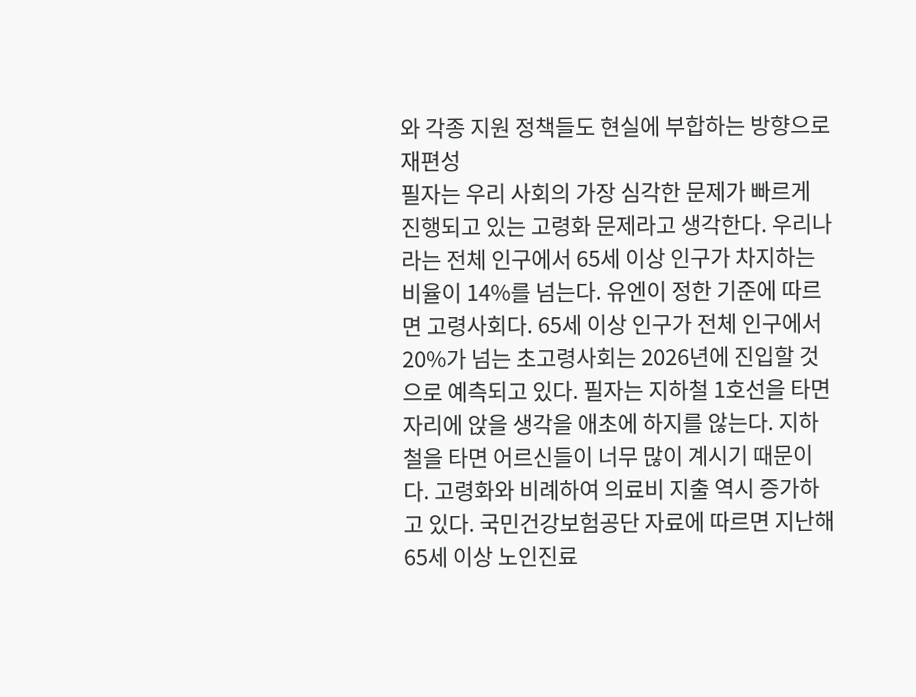와 각종 지원 정책들도 현실에 부합하는 방향으로 재편성
필자는 우리 사회의 가장 심각한 문제가 빠르게 진행되고 있는 고령화 문제라고 생각한다. 우리나라는 전체 인구에서 65세 이상 인구가 차지하는 비율이 14%를 넘는다. 유엔이 정한 기준에 따르면 고령사회다. 65세 이상 인구가 전체 인구에서 20%가 넘는 초고령사회는 2026년에 진입할 것으로 예측되고 있다. 필자는 지하철 1호선을 타면 자리에 앉을 생각을 애초에 하지를 않는다. 지하철을 타면 어르신들이 너무 많이 계시기 때문이다. 고령화와 비례하여 의료비 지출 역시 증가하고 있다. 국민건강보험공단 자료에 따르면 지난해 65세 이상 노인진료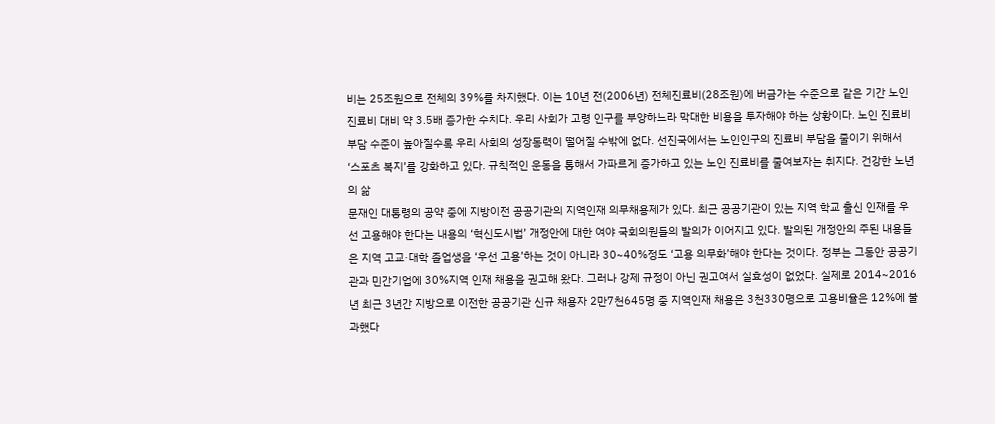비는 25조원으로 전체의 39%를 차지했다. 이는 10년 전(2006년) 전체진료비(28조원)에 버금가는 수준으로 같은 기간 노인진료비 대비 약 3.5배 증가한 수치다. 우리 사회가 고령 인구를 부양하느라 막대한 비용을 투자해야 하는 상황이다. 노인 진료비 부담 수준이 높아질수록 우리 사회의 성장동력이 떨어질 수밖에 없다. 선진국에서는 노인인구의 진료비 부담을 줄이기 위해서 ‘스포츠 복지’를 강화하고 있다. 규칙적인 운동을 통해서 가파르게 증가하고 있는 노인 진료비를 줄여보자는 취지다. 건강한 노년의 삶
문재인 대통령의 공약 중에 지방이전 공공기관의 지역인재 의무채용제가 있다. 최근 공공기관이 있는 지역 학교 출신 인재를 우선 고용해야 한다는 내용의 ‘혁신도시법’ 개정안에 대한 여야 국회의원들의 발의가 이어지고 있다. 발의된 개정안의 주된 내용들은 지역 고교·대학 졸업생을 ‘우선 고용’하는 것이 아니라 30~40%정도 ‘고용 의무화’해야 한다는 것이다. 정부는 그동안 공공기관과 민간기업에 30%지역 인재 채용을 권고해 왔다. 그러나 강제 규정이 아닌 권고여서 실효성이 없었다. 실제로 2014~2016년 최근 3년간 지방으로 이전한 공공기관 신규 채용자 2만7천645명 중 지역인재 채용은 3천330명으로 고용비율은 12%에 불과했다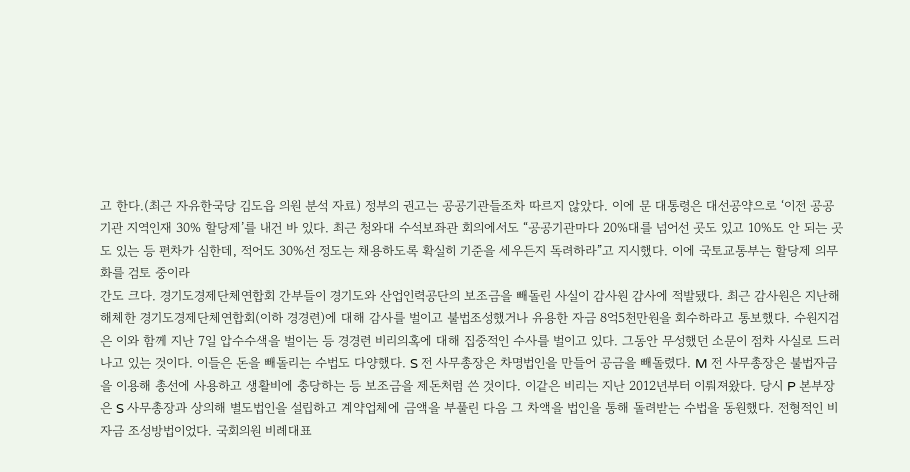고 한다.(최근 자유한국당 김도읍 의원 분석 자료) 정부의 권고는 공공기관들조차 따르지 않았다. 이에 문 대통령은 대선공약으로 ‘이전 공공기관 지역인재 30% 할당제’를 내건 바 있다. 최근 청와대 수석보좌관 회의에서도 “공공기관마다 20%대를 넘어선 곳도 있고 10%도 안 되는 곳도 있는 등 편차가 심한데, 적어도 30%선 정도는 채용하도록 확실히 기준을 세우든지 독려하라”고 지시했다. 이에 국토교통부는 할당제 의무화를 검토 중이라
간도 크다. 경기도경제단체연합회 간부들이 경기도와 산업인력공단의 보조금을 빼돌린 사실이 감사원 감사에 적발됐다. 최근 감사원은 지난해 해체한 경기도경제단체연합회(이하 경경련)에 대해 감사를 벌이고 불법조성했거나 유용한 자금 8억5천만원을 회수하라고 통보했다. 수원지검은 이와 함께 지난 7일 압수수색을 벌이는 등 경경련 비리의혹에 대해 집중적인 수사를 벌이고 있다. 그동안 무성했던 소문이 점차 사실로 드러나고 있는 것이다. 이들은 돈을 빼돌리는 수법도 다양했다. S 전 사무총장은 차명법인을 만들어 공금을 빼돌렸다. M 전 사무총장은 불법자금을 이용해 총선에 사용하고 생활비에 충당하는 등 보조금을 제돈처럼 쓴 것이다. 이같은 비리는 지난 2012년부터 이뤄져왔다. 당시 P 본부장은 S 사무총장과 상의해 별도법인을 설립하고 계약업체에 금액을 부풀린 다음 그 차액을 법인을 통해 돌려받는 수법을 동원했다. 전형적인 비자금 조성방법이었다. 국회의원 비례대표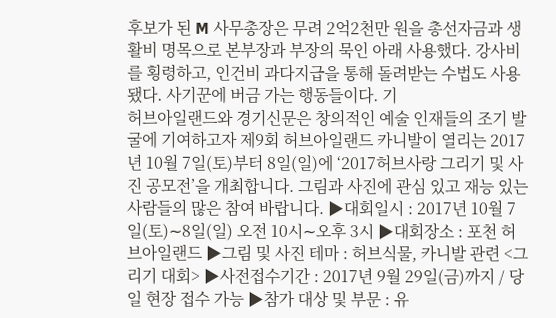후보가 된 M 사무총장은 무려 2억2천만 원을 총선자금과 생활비 명목으로 본부장과 부장의 묵인 아래 사용했다. 강사비를 횡령하고, 인건비 과다지급을 통해 돌려받는 수법도 사용됐다. 사기꾼에 버금 가는 행동들이다. 기
허브아일랜드와 경기신문은 창의적인 예술 인재들의 조기 발굴에 기여하고자 제9회 허브아일랜드 카니발이 열리는 2017년 10월 7일(토)부터 8일(일)에 ‘2017허브사랑 그리기 및 사진 공모전’을 개최합니다. 그림과 사진에 관심 있고 재능 있는 사람들의 많은 참여 바랍니다. ▶대회일시 : 2017년 10월 7일(토)∼8일(일) 오전 10시∼오후 3시 ▶대회장소 : 포천 허브아일랜드 ▶그림 및 사진 테마 : 허브식물, 카니발 관련 <그리기 대회> ▶사전접수기간 : 2017년 9월 29일(금)까지 / 당일 현장 접수 가능 ▶참가 대상 및 부문 : 유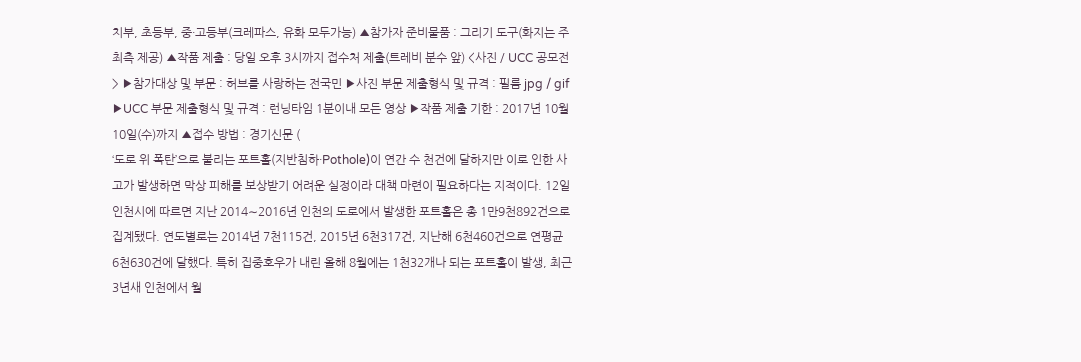치부, 초등부, 중·고등부(크레파스, 유화 모두가능) ▲참가자 준비물품 : 그리기 도구(화지는 주최측 제공) ▲작품 제출 : 당일 오후 3시까지 접수처 제출(트레비 분수 앞) <사진 / UCC 공모전> ▶참가대상 및 부문 : 허브를 사랑하는 전국민 ▶사진 부문 제출형식 및 규격 : 필름 jpg / gif ▶UCC 부문 제출형식 및 규격 : 런닝타임 1분이내 모든 영상 ▶작품 제출 기한 : 2017년 10월 10일(수)까지 ▲접수 방법 : 경기신문 (
‘도로 위 폭탄’으로 불리는 포트홀(지반침하·Pothole)이 연간 수 천건에 달하지만 이로 인한 사고가 발생하면 막상 피해를 보상받기 어려운 실정이라 대책 마련이 필요하다는 지적이다. 12일 인천시에 따르면 지난 2014∼2016년 인천의 도로에서 발생한 포트홀은 총 1만9천892건으로 집계됐다. 연도별로는 2014년 7천115건, 2015년 6천317건, 지난해 6천460건으로 연평균 6천630건에 달했다. 특히 집중호우가 내린 올해 8월에는 1천32개나 되는 포트홀이 발생, 최근 3년새 인천에서 월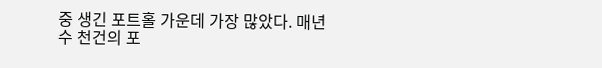중 생긴 포트홀 가운데 가장 많았다. 매년 수 천건의 포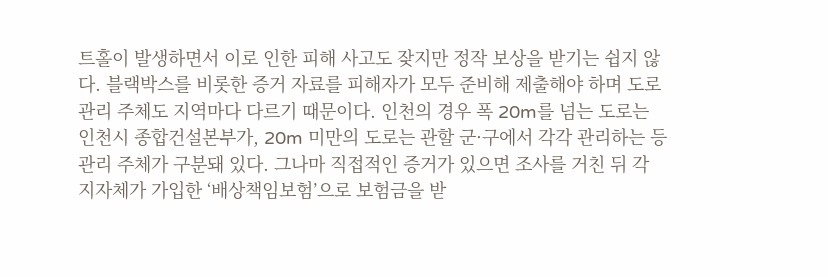트홀이 발생하면서 이로 인한 피해 사고도 잦지만 정작 보상을 받기는 쉽지 않다. 블랙박스를 비롯한 증거 자료를 피해자가 모두 준비해 제출해야 하며 도로 관리 주체도 지역마다 다르기 때문이다. 인천의 경우 폭 20m를 넘는 도로는 인천시 종합건설본부가, 20m 미만의 도로는 관할 군·구에서 각각 관리하는 등 관리 주체가 구분돼 있다. 그나마 직접적인 증거가 있으면 조사를 거친 뒤 각 지자체가 가입한 ‘배상책임보험’으로 보험금을 받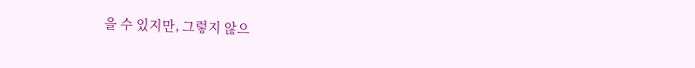을 수 있지만, 그렇지 않으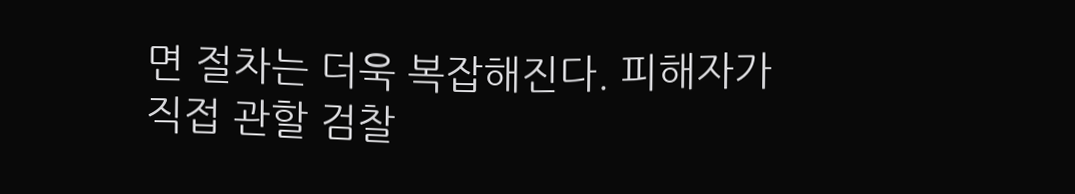면 절차는 더욱 복잡해진다. 피해자가 직접 관할 검찰